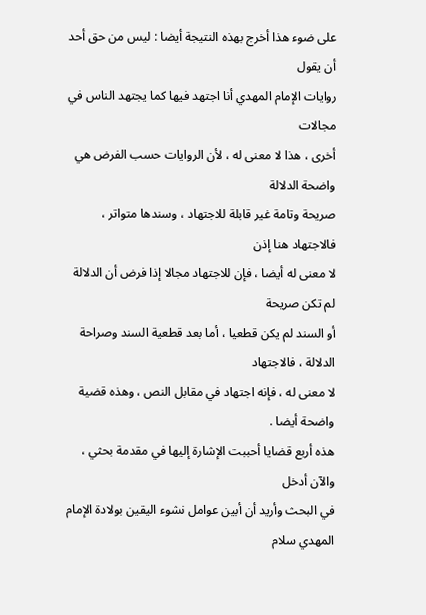على ضوء هذا أخرج بهذه النتيجة أيضا : ليس من حق أحد أن يقول
روايات الإمام المهدي أنا اجتهد فيها كما يجتهد الناس في مجالات
أخرى ، هذا لا معنى له ، لأن الروايات حسب الفرض هي واضحة الدلالة
صريحة وتامة غير قابلة للاجتهاد ، وسندها متواتر ، فالاجتهاد هنا إذن
لا معنى له أيضا ، فإن للاجتهاد مجالا إذا فرض أن الدلالة لم تكن صريحة
أو السند لم يكن قطعيا ، أما بعد قطعية السند وصراحة الدلالة ، فالاجتهاد
لا معنى له ، فإنه اجتهاد في مقابل النص ، وهذه قضية واضحة أيضا .
هذه أربع قضايا أحببت الإشارة إليها في مقدمة بحثي ، والآن أدخل
في البحث وأريد أن أبين عوامل نشوء اليقين بولادة الإمام المهدي سلام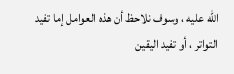الله عليه ، وسوف نلاحظ أن هذه العوامل إما تفيد التواتر ، أو تفيد اليقين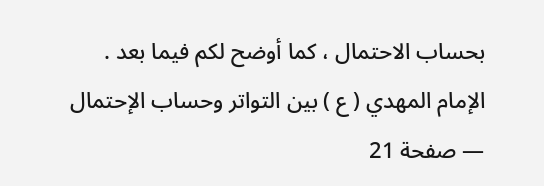بحساب الاحتمال ، كما أوضح لكم فيما بعد .
الإمام المهدي ( ع ) بين التواتر وحساب الإحتمال — صفحة 21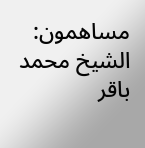مساهمون: الشيخ محمد باقر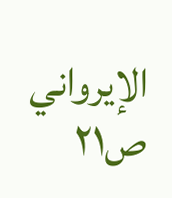الإيرواني
ص٢١